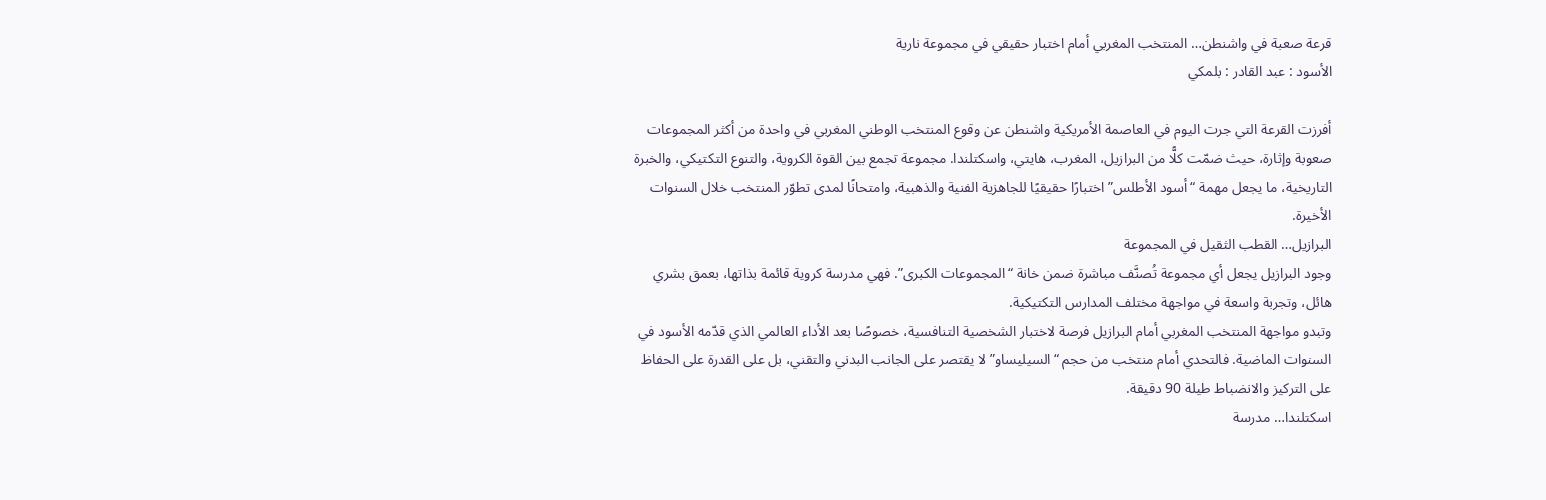قرعة صعبة في واشنطن… المنتخب المغربي أمام اختبار حقيقي في مجموعة نارية
الأسود : عبد القادر : بلمكي

أفرزت القرعة التي جرت اليوم في العاصمة الأمريكية واشنطن عن وقوع المنتخب الوطني المغربي في واحدة من أكثر المجموعات صعوبة وإثارة، حيث ضمّت كلًّا من البرازيل، المغرب، هايتي، واسكتلندا. مجموعة تجمع بين القوة الكروية، والتنوع التكتيكي، والخبرة التاريخية، ما يجعل مهمة “أسود الأطلس” اختبارًا حقيقيًا للجاهزية الفنية والذهبية، وامتحانًا لمدى تطوّر المنتخب خلال السنوات الأخيرة.
البرازيل… القطب الثقيل في المجموعة
وجود البرازيل يجعل أي مجموعة تُصنَّف مباشرة ضمن خانة “المجموعات الكبرى”. فهي مدرسة كروية قائمة بذاتها، بعمق بشري هائل، وتجربة واسعة في مواجهة مختلف المدارس التكتيكية.
وتبدو مواجهة المنتخب المغربي أمام البرازيل فرصة لاختبار الشخصية التنافسية، خصوصًا بعد الأداء العالمي الذي قدّمه الأسود في السنوات الماضية. فالتحدي أمام منتخب من حجم “السيليساو” لا يقتصر على الجانب البدني والتقني، بل على القدرة على الحفاظ على التركيز والانضباط طيلة 90 دقيقة.
اسكتلندا… مدرسة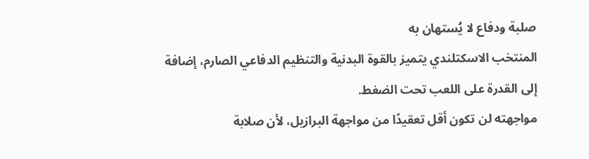صلبة ودفاع لا يُستهان به
المنتخب الاسكتلندي يتميز بالقوة البدنية والتنظيم الدفاعي الصارم، إضافة إلى القدرة على اللعب تحت الضغط.
مواجهته لن تكون أقل تعقيدًا من مواجهة البرازيل، لأن صلابة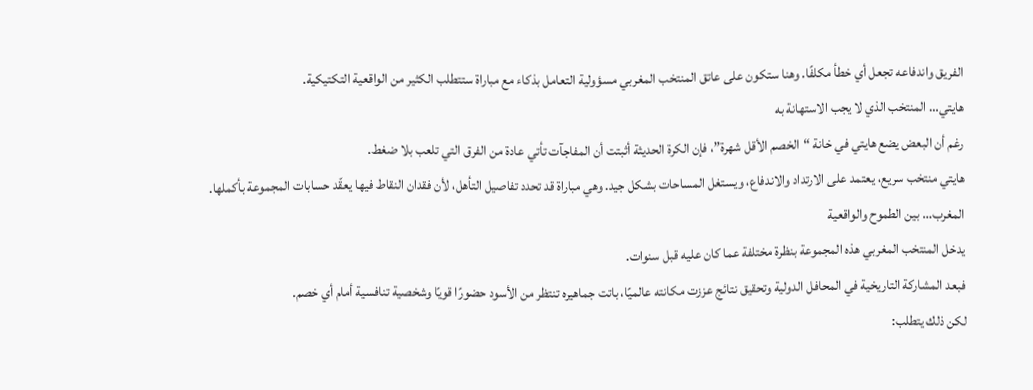الفريق واندفاعه تجعل أي خطأ مكلفًا. وهنا ستكون على عاتق المنتخب المغربي مسؤولية التعامل بذكاء مع مباراة ستتطلب الكثير من الواقعية التكتيكية.
هايتي… المنتخب الذي لا يجب الاستهانة به
رغم أن البعض يضع هايتي في خانة “الخصم الأقل شهرة”، فإن الكرة الحديثة أثبتت أن المفاجآت تأتي عادة من الفرق التي تلعب بلا ضغط.
هايتي منتخب سريع، يعتمد على الارتداد والاندفاع، ويستغل المساحات بشكل جيد. وهي مباراة قد تحدد تفاصيل التأهل، لأن فقدان النقاط فيها يعقّد حسابات المجموعة بأكملها.
المغرب… بين الطموح والواقعية
يدخل المنتخب المغربي هذه المجموعة بنظرة مختلفة عما كان عليه قبل سنوات.
فبعد المشاركة التاريخية في المحافل الدولية وتحقيق نتائج عززت مكانته عالميًا، باتت جماهيره تنتظر من الأسود حضورًا قويًا وشخصية تنافسية أمام أي خصم.
لكن ذلك يتطلب: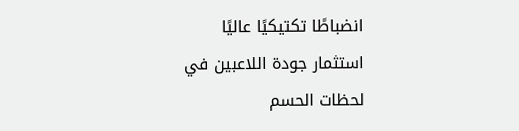انضباطًا تكتيكيًا عاليًا
استثمار جودة اللاعبين في لحظات الحسم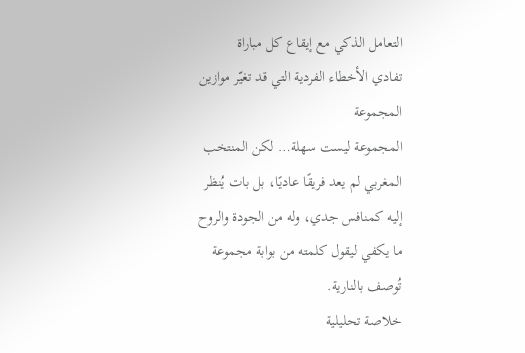التعامل الذكي مع إيقاع كل مباراة
تفادي الأخطاء الفردية التي قد تغيّر موازين المجموعة
المجموعة ليست سهلة… لكن المنتخب المغربي لم يعد فريقًا عاديًا، بل بات يُنظر إليه كمنافس جدي، وله من الجودة والروح ما يكفي ليقول كلمته من بوابة مجموعة تُوصف بالنارية.
خلاصة تحليلية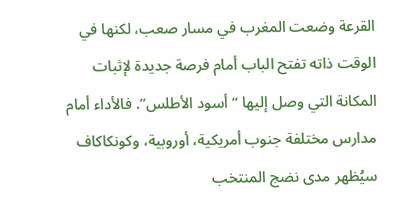القرعة وضعت المغرب في مسار صعب، لكنها في الوقت ذاته تفتح الباب أمام فرصة جديدة لإثبات المكانة التي وصل إليها “أسود الأطلس”. فالأداء أمام مدارس مختلفة جنوب أمريكية، أوروبية، وكونكاكاف سيُظهر مدى نضج المنتخب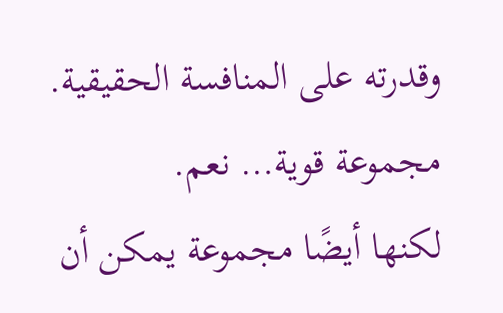وقدرته على المنافسة الحقيقية.
مجموعة قوية… نعم.
لكنها أيضًا مجموعة يمكن أن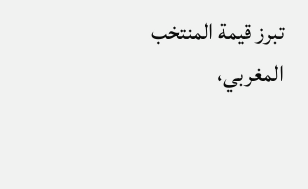تبرز قيمة المنتخب المغربي،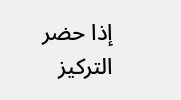إذا حضر التركيز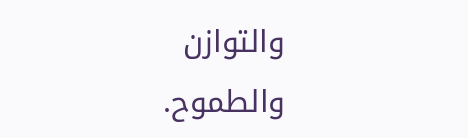والتوازن والطموح.